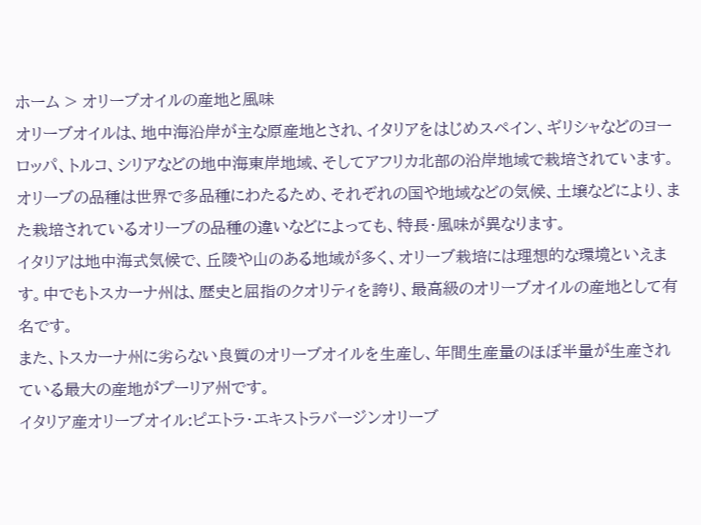ホーム > オリーブオイルの産地と風味
オリーブオイルは、地中海沿岸が主な原産地とされ、イタリアをはじめスペイン、ギリシャなどのヨーロッパ、トルコ、シリアなどの地中海東岸地域、そしてアフリカ北部の沿岸地域で栽培されています。
オリーブの品種は世界で多品種にわたるため、それぞれの国や地域などの気候、土壌などにより、また栽培されているオリーブの品種の違いなどによっても、特長・風味が異なります。
イタリアは地中海式気候で、丘陵や山のある地域が多く、オリーブ栽培には理想的な環境といえます。中でもトスカーナ州は、歴史と屈指のクオリティを誇り、最高級のオリーブオイルの産地として有名です。
また、トスカーナ州に劣らない良質のオリーブオイルを生産し、年間生産量のほぼ半量が生産されている最大の産地がプーリア州です。
イタリア産オリーブオイル:ピエトラ・エキストラバージンオリーブ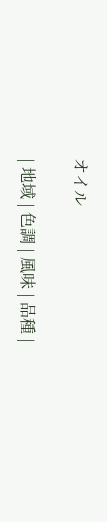オイル

| 地域 | 色調 | 風味 | 品種 |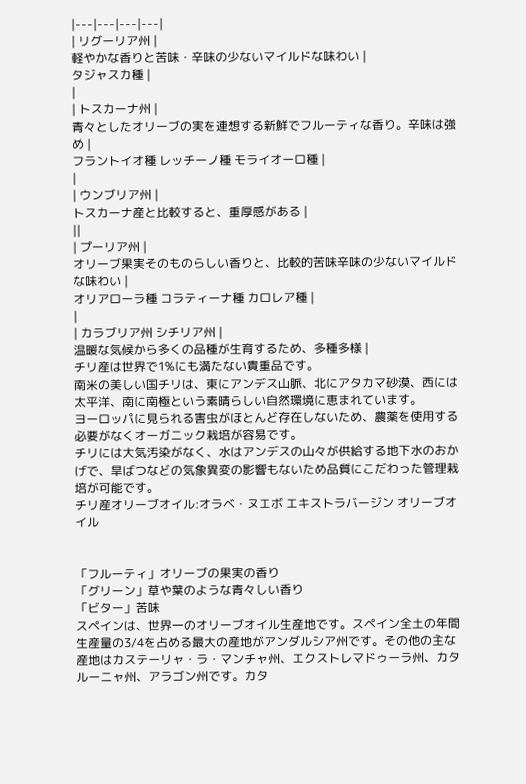|---|---|---|---|
| リグーリア州 |
軽やかな香りと苦味・辛味の少ないマイルドな味わい |
タジャスカ種 |
|
| トスカーナ州 |
青々としたオリーブの実を連想する新鮮でフルーティな香り。辛味は強め |
フラントイオ種 レッチーノ種 モライオーロ種 |
|
| ウンブリア州 |
トスカーナ産と比較すると、重厚感がある |
||
| プーリア州 |
オリーブ果実そのものらしい香りと、比較的苦味辛味の少ないマイルドな味わい |
オリアローラ種 コラティーナ種 カロレア種 |
|
| カラブリア州 シチリア州 |
温暖な気候から多くの品種が生育するため、多種多様 |
チリ産は世界で1%にも満たない貴重品です。
南米の美しい国チリは、東にアンデス山脈、北にアタカマ砂漠、西には太平洋、南に南極という素晴らしい自然環境に恵まれています。
ヨーロッパに見られる害虫がほとんど存在しないため、農薬を使用する必要がなくオーガニック栽培が容易です。
チリには大気汚染がなく、水はアンデスの山々が供給する地下水のおかげで、旱ばつなどの気象異変の影響もないため品質にこだわった管理栽培が可能です。
チリ産オリーブオイル:オラベ・ヌエボ エキストラバージン オリーブオイル


「フルーティ」オリーブの果実の香り
「グリーン」草や葉のような青々しい香り
「ビター」苦味
スペインは、世界一のオリーブオイル生産地です。スペイン全土の年間生産量の3/4を占める最大の産地がアンダルシア州です。その他の主な産地はカステーリャ・ラ・マンチャ州、エクストレマドゥーラ州、カタルーニャ州、アラゴン州です。カタ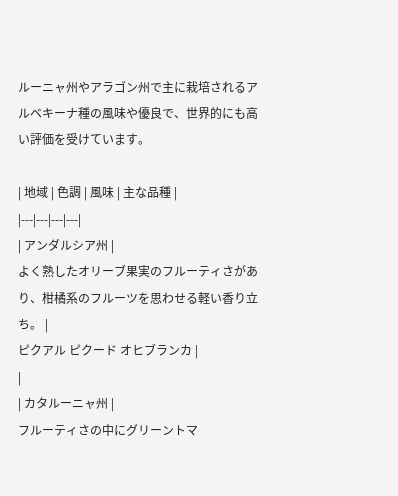ルーニャ州やアラゴン州で主に栽培されるアルベキーナ種の風味や優良で、世界的にも高い評価を受けています。

| 地域 | 色調 | 風味 | 主な品種 |
|---|---|---|---|
| アンダルシア州 |
よく熟したオリーブ果実のフルーティさがあり、柑橘系のフルーツを思わせる軽い香り立ち。 |
ピクアル ピクード オヒブランカ |
|
| カタルーニャ州 |
フルーティさの中にグリーントマ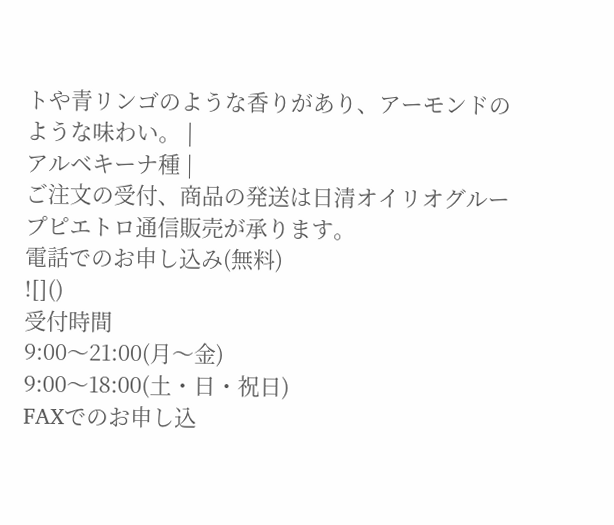トや青リンゴのような香りがあり、アーモンドのような味わい。 |
アルベキーナ種 |
ご注文の受付、商品の発送は日清オイリオグループピエトロ通信販売が承ります。
電話でのお申し込み(無料)
![]()
受付時間
9:00〜21:00(月〜金)
9:00〜18:00(土・日・祝日)
FAXでのお申し込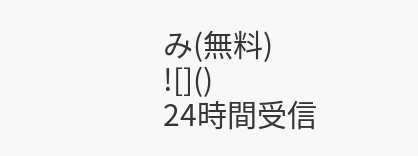み(無料)
![]()
24時間受信